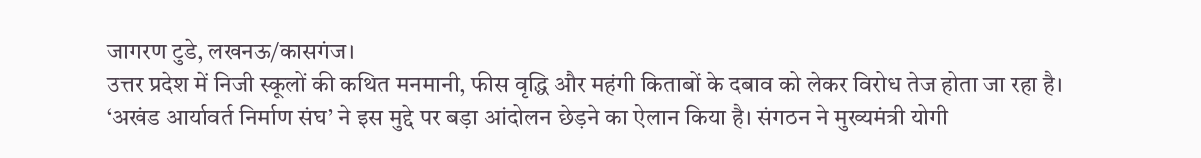जागरण टुडे, लखनऊ/कासगंज।
उत्तर प्रदेश में निजी स्कूलों की कथित मनमानी, फीस वृद्धि और महंगी किताबों के दबाव को लेकर विरोध तेज होता जा रहा है। ‘अखंड आर्यावर्त निर्माण संघ’ ने इस मुद्दे पर बड़ा आंदोलन छेड़ने का ऐलान किया है। संगठन ने मुख्यमंत्री योगी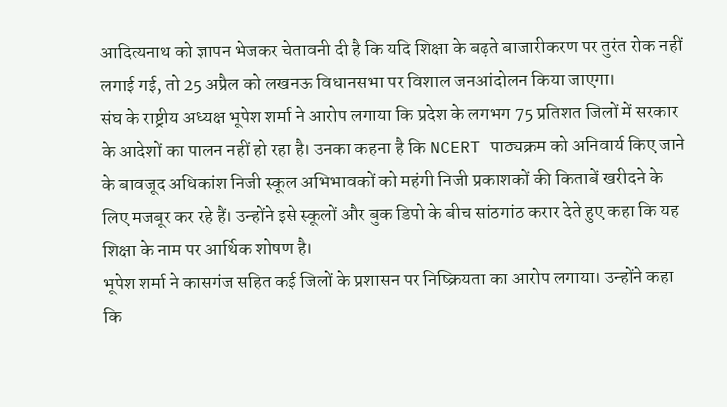आदित्यनाथ को ज्ञापन भेजकर चेतावनी दी है कि यदि शिक्षा के बढ़ते बाजारीकरण पर तुरंत रोक नहीं लगाई गई, तो 25 अप्रैल को लखनऊ विधानसभा पर विशाल जनआंदोलन किया जाएगा।
संघ के राष्ट्रीय अध्यक्ष भूपेश शर्मा ने आरोप लगाया कि प्रदेश के लगभग 75 प्रतिशत जिलों में सरकार के आदेशों का पालन नहीं हो रहा है। उनका कहना है कि NCERT पाठ्यक्रम को अनिवार्य किए जाने के बावजूद अधिकांश निजी स्कूल अभिभावकों को महंगी निजी प्रकाशकों की किताबें खरीदने के लिए मजबूर कर रहे हैं। उन्होंने इसे स्कूलों और बुक डिपो के बीच सांठगांठ करार देते हुए कहा कि यह शिक्षा के नाम पर आर्थिक शोषण है।
भूपेश शर्मा ने कासगंज सहित कई जिलों के प्रशासन पर निष्क्रियता का आरोप लगाया। उन्होंने कहा कि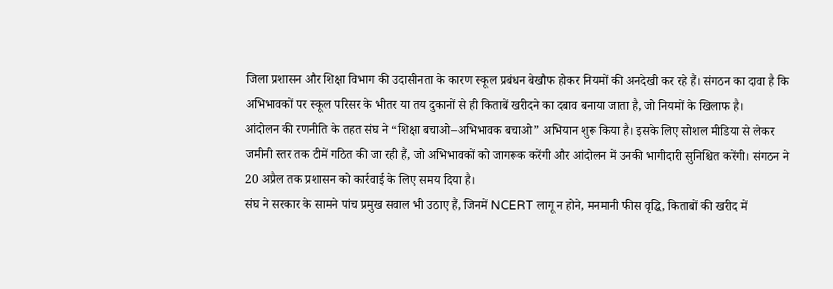जिला प्रशासन और शिक्षा विभाग की उदासीनता के कारण स्कूल प्रबंधन बेखौफ होकर नियमों की अनदेखी कर रहे हैं। संगठन का दावा है कि अभिभावकों पर स्कूल परिसर के भीतर या तय दुकानों से ही किताबें खरीदने का दबाव बनाया जाता है, जो नियमों के खिलाफ है।
आंदोलन की रणनीति के तहत संघ ने “शिक्षा बचाओ–अभिभावक बचाओ” अभियान शुरू किया है। इसके लिए सोशल मीडिया से लेकर जमीनी स्तर तक टीमें गठित की जा रही हैं, जो अभिभावकों को जागरूक करेंगी और आंदोलन में उनकी भागीदारी सुनिश्चित करेंगी। संगठन ने 20 अप्रैल तक प्रशासन को कार्रवाई के लिए समय दिया है।
संघ ने सरकार के सामने पांच प्रमुख सवाल भी उठाए हैं, जिनमें NCERT लागू न होने, मनमानी फीस वृद्धि, किताबों की खरीद में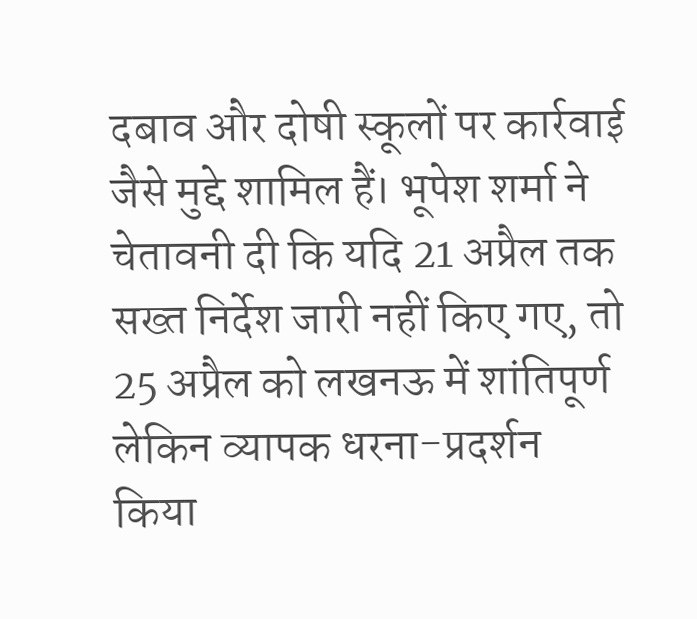दबाव और दोषी स्कूलों पर कार्रवाई जैसे मुद्दे शामिल हैं। भूपेश शर्मा ने चेतावनी दी कि यदि 21 अप्रैल तक सख्त निर्देश जारी नहीं किए गए, तो 25 अप्रैल को लखनऊ में शांतिपूर्ण लेकिन व्यापक धरना-प्रदर्शन किया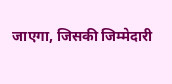जाएगा, जिसकी जिम्मेदारी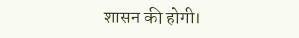शासन की होगी।